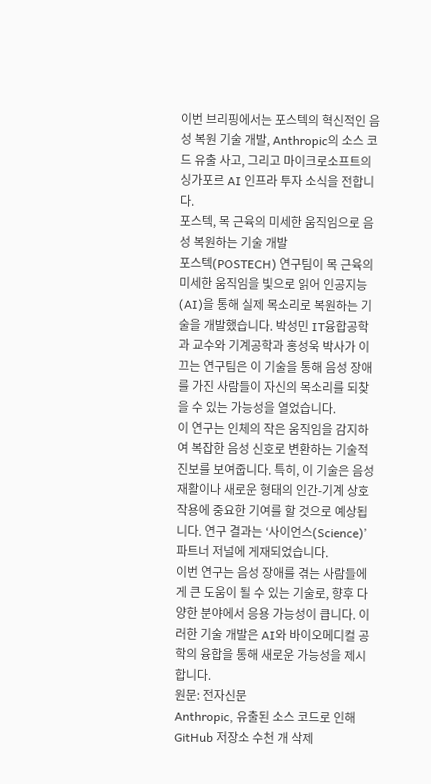이번 브리핑에서는 포스텍의 혁신적인 음성 복원 기술 개발, Anthropic의 소스 코드 유출 사고, 그리고 마이크로소프트의 싱가포르 AI 인프라 투자 소식을 전합니다.
포스텍, 목 근육의 미세한 움직임으로 음성 복원하는 기술 개발
포스텍(POSTECH) 연구팀이 목 근육의 미세한 움직임을 빛으로 읽어 인공지능(AI)을 통해 실제 목소리로 복원하는 기술을 개발했습니다. 박성민 IT융합공학과 교수와 기계공학과 홍성욱 박사가 이끄는 연구팀은 이 기술을 통해 음성 장애를 가진 사람들이 자신의 목소리를 되찾을 수 있는 가능성을 열었습니다.
이 연구는 인체의 작은 움직임을 감지하여 복잡한 음성 신호로 변환하는 기술적 진보를 보여줍니다. 특히, 이 기술은 음성 재활이나 새로운 형태의 인간-기계 상호작용에 중요한 기여를 할 것으로 예상됩니다. 연구 결과는 ‘사이언스(Science)’ 파트너 저널에 게재되었습니다.
이번 연구는 음성 장애를 겪는 사람들에게 큰 도움이 될 수 있는 기술로, 향후 다양한 분야에서 응용 가능성이 큽니다. 이러한 기술 개발은 AI와 바이오메디컬 공학의 융합을 통해 새로운 가능성을 제시합니다.
원문: 전자신문
Anthropic, 유출된 소스 코드로 인해 GitHub 저장소 수천 개 삭제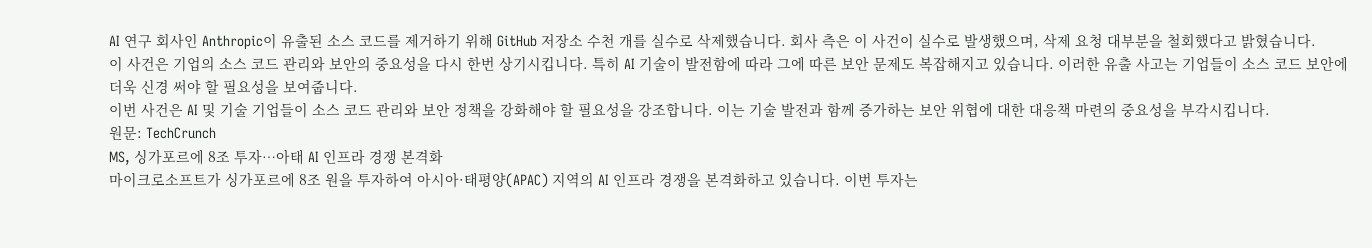AI 연구 회사인 Anthropic이 유출된 소스 코드를 제거하기 위해 GitHub 저장소 수천 개를 실수로 삭제했습니다. 회사 측은 이 사건이 실수로 발생했으며, 삭제 요청 대부분을 철회했다고 밝혔습니다.
이 사건은 기업의 소스 코드 관리와 보안의 중요성을 다시 한번 상기시킵니다. 특히 AI 기술이 발전함에 따라 그에 따른 보안 문제도 복잡해지고 있습니다. 이러한 유출 사고는 기업들이 소스 코드 보안에 더욱 신경 써야 할 필요성을 보여줍니다.
이번 사건은 AI 및 기술 기업들이 소스 코드 관리와 보안 정책을 강화해야 할 필요성을 강조합니다. 이는 기술 발전과 함께 증가하는 보안 위협에 대한 대응책 마련의 중요성을 부각시킵니다.
원문: TechCrunch
MS, 싱가포르에 8조 투자…아태 AI 인프라 경쟁 본격화
마이크로소프트가 싱가포르에 8조 원을 투자하여 아시아·태평양(APAC) 지역의 AI 인프라 경쟁을 본격화하고 있습니다. 이번 투자는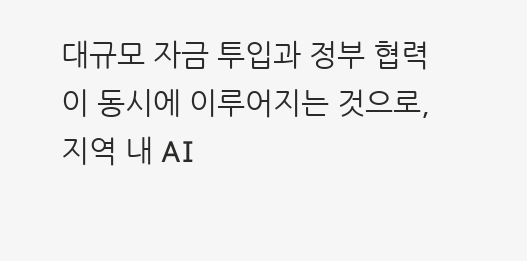대규모 자금 투입과 정부 협력이 동시에 이루어지는 것으로, 지역 내 AI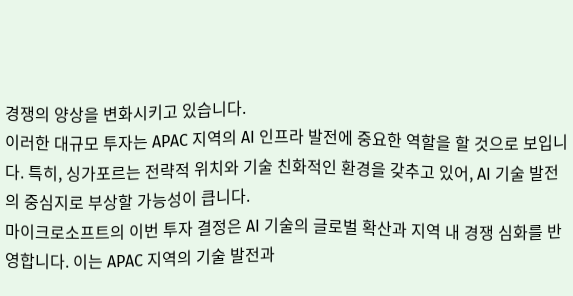경쟁의 양상을 변화시키고 있습니다.
이러한 대규모 투자는 APAC 지역의 AI 인프라 발전에 중요한 역할을 할 것으로 보입니다. 특히, 싱가포르는 전략적 위치와 기술 친화적인 환경을 갖추고 있어, AI 기술 발전의 중심지로 부상할 가능성이 큽니다.
마이크로소프트의 이번 투자 결정은 AI 기술의 글로벌 확산과 지역 내 경쟁 심화를 반영합니다. 이는 APAC 지역의 기술 발전과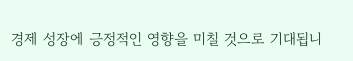경제 성장에 긍정적인 영향을 미칠 것으로 기대됩니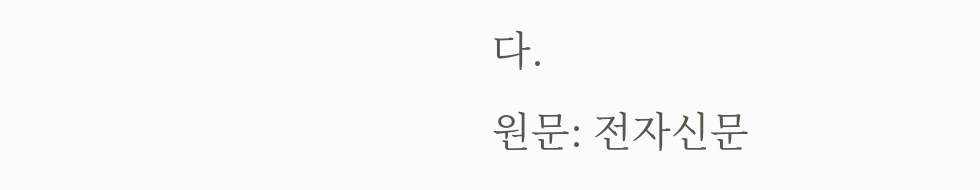다.
원문: 전자신문